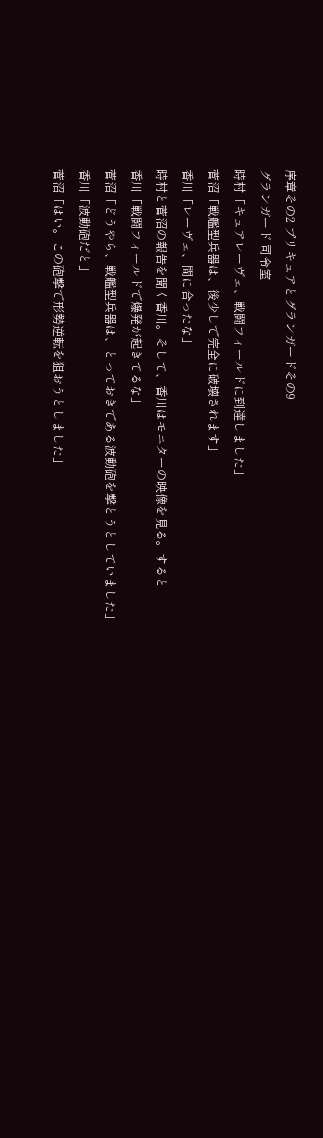序章その2 プリキュアとグランガードその9
グランガード 司令室
時村「キュアレーヴェ、戦闘フィールドに到達しました」
菅沼「戦艦型兵器は、後少しで完全に破壊されます」
香川「レーヴェ、間に合ったな」
時村と菅沼の報告を聞く香川。そして、香川はモニターの映像を見る。すると
香川「戦闘フィールドで爆発が起きてるな」
菅沼「どうやら、戦艦型兵器は、とっておきである波動砲を撃とうとしていました」
香川「波動砲だと」
菅沼「はい。この砲撃で形勢逆転を狙おうとしました」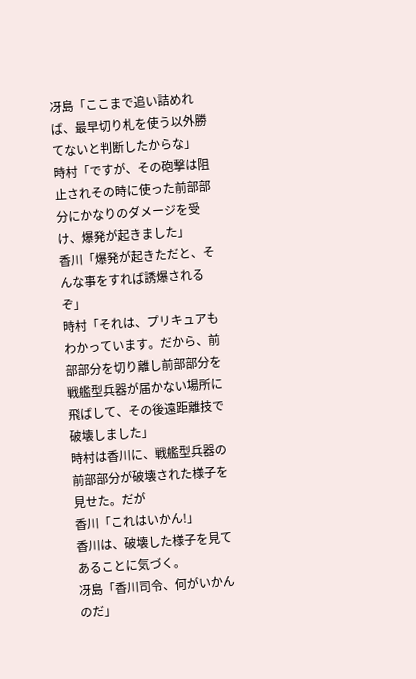冴島「ここまで追い詰めれば、最早切り札を使う以外勝てないと判断したからな」
時村「ですが、その砲撃は阻止されその時に使った前部部分にかなりのダメージを受け、爆発が起きました」
香川「爆発が起きただと、そんな事をすれば誘爆されるぞ」
時村「それは、プリキュアもわかっています。だから、前部部分を切り離し前部部分を戦艦型兵器が届かない場所に飛ばして、その後遠距離技で破壊しました」
時村は香川に、戦艦型兵器の前部部分が破壊された様子を見せた。だが
香川「これはいかん!」
香川は、破壊した様子を見てあることに気づく。
冴島「香川司令、何がいかんのだ」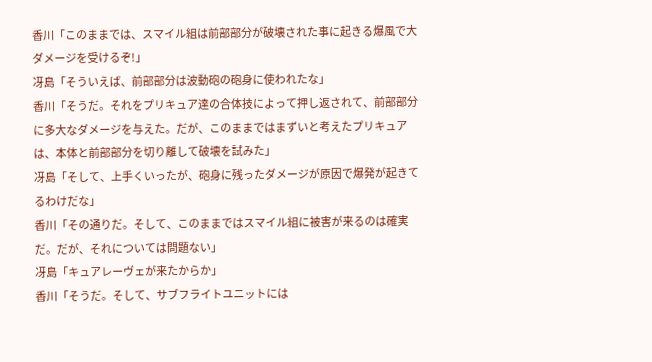香川「このままでは、スマイル組は前部部分が破壊された事に起きる爆風で大ダメージを受けるぞ!」
冴島「そういえば、前部部分は波動砲の砲身に使われたな」
香川「そうだ。それをプリキュア達の合体技によって押し返されて、前部部分に多大なダメージを与えた。だが、このままではまずいと考えたプリキュアは、本体と前部部分を切り離して破壊を試みた」
冴島「そして、上手くいったが、砲身に残ったダメージが原因で爆発が起きてるわけだな」
香川「その通りだ。そして、このままではスマイル組に被害が来るのは確実だ。だが、それについては問題ない」
冴島「キュアレーヴェが来たからか」
香川「そうだ。そして、サブフライトユニットには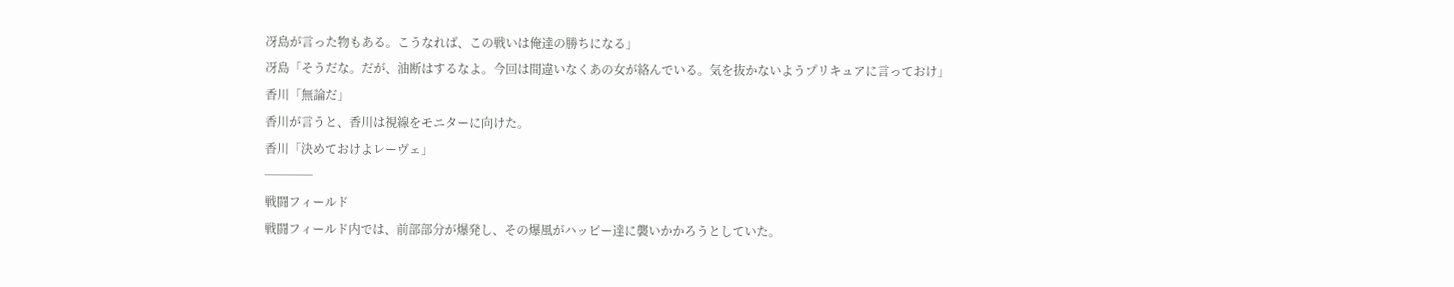冴島が言った物もある。こうなれば、この戦いは俺達の勝ちになる」
冴島「そうだな。だが、油断はするなよ。今回は間違いなくあの女が絡んでいる。気を抜かないようプリキュアに言っておけ」
香川「無論だ」
香川が言うと、香川は視線をモニターに向けた。
香川「決めておけよレーヴェ」
────
戦闘フィールド
戦闘フィールド内では、前部部分が爆発し、その爆風がハッピー達に襲いかかろうとしていた。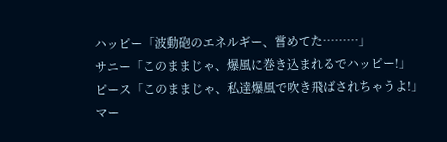ハッピー「波動砲のエネルギー、嘗めてた………」
サニー「このままじゃ、爆風に巻き込まれるでハッピー!」
ピース「このままじゃ、私達爆風で吹き飛ばされちゃうよ!」
マー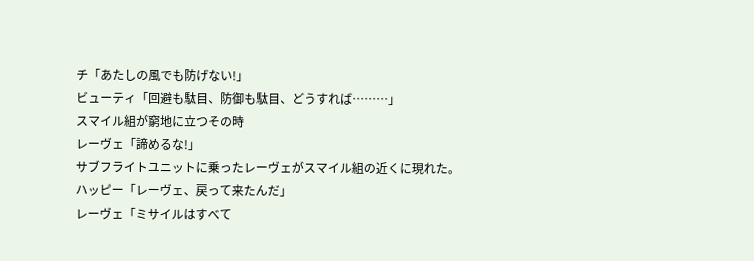チ「あたしの風でも防げない!」
ビューティ「回避も駄目、防御も駄目、どうすれば………」
スマイル組が窮地に立つその時
レーヴェ「諦めるな!」
サブフライトユニットに乗ったレーヴェがスマイル組の近くに現れた。
ハッピー「レーヴェ、戻って来たんだ」
レーヴェ「ミサイルはすべて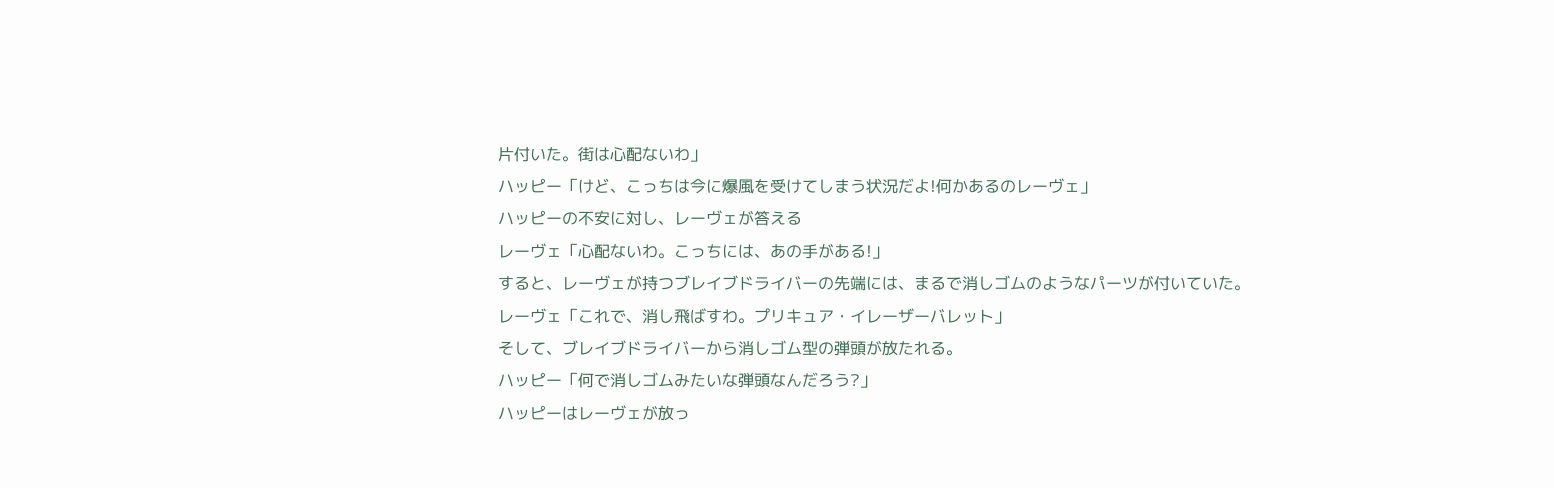片付いた。街は心配ないわ」
ハッピー「けど、こっちは今に爆風を受けてしまう状況だよ!何かあるのレーヴェ」
ハッピーの不安に対し、レーヴェが答える
レーヴェ「心配ないわ。こっちには、あの手がある!」
すると、レーヴェが持つブレイブドライバーの先端には、まるで消しゴムのようなパーツが付いていた。
レーヴェ「これで、消し飛ばすわ。プリキュア・イレーザーバレット」
そして、ブレイブドライバーから消しゴム型の弾頭が放たれる。
ハッピー「何で消しゴムみたいな弾頭なんだろう?」
ハッピーはレーヴェが放っ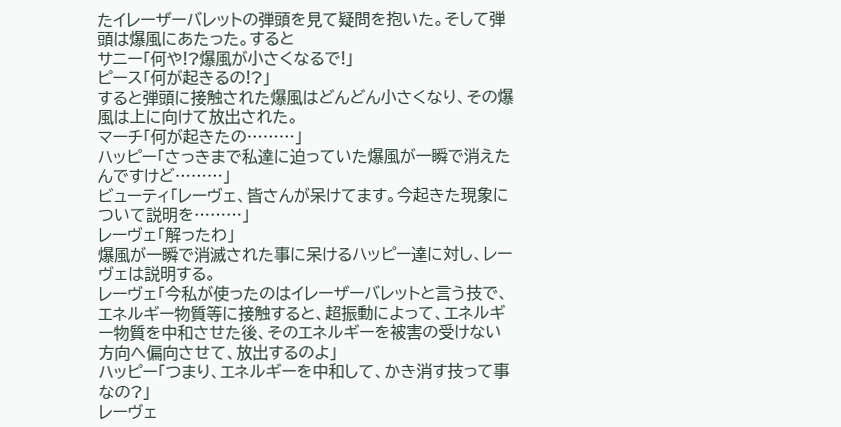たイレーザーバレットの弾頭を見て疑問を抱いた。そして弾頭は爆風にあたった。すると
サニー「何や!?爆風が小さくなるで!」
ピース「何が起きるの!?」
すると弾頭に接触された爆風はどんどん小さくなり、その爆風は上に向けて放出された。
マーチ「何が起きたの………」
ハッピー「さっきまで私達に迫っていた爆風が一瞬で消えたんですけど………」
ビューティ「レーヴェ、皆さんが呆けてます。今起きた現象について説明を………」
レーヴェ「解ったわ」
爆風が一瞬で消滅された事に呆けるハッピー達に対し、レーヴェは説明する。
レーヴェ「今私が使ったのはイレーザーバレットと言う技で、エネルギー物質等に接触すると、超振動によって、エネルギー物質を中和させた後、そのエネルギーを被害の受けない方向へ偏向させて、放出するのよ」
ハッピー「つまり、エネルギーを中和して、かき消す技って事なの?」
レーヴェ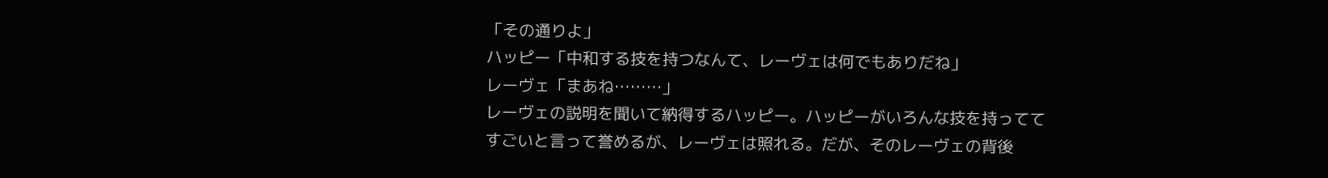「その通りよ」
ハッピー「中和する技を持つなんて、レーヴェは何でもありだね」
レーヴェ「まあね………」
レーヴェの説明を聞いて納得するハッピー。ハッピーがいろんな技を持っててすごいと言って誉めるが、レーヴェは照れる。だが、そのレーヴェの背後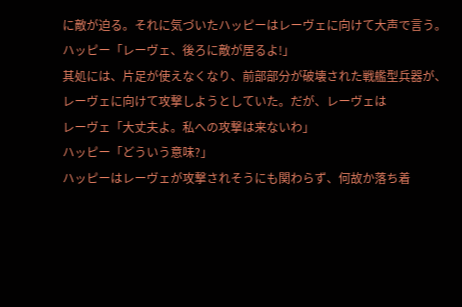に敵が迫る。それに気づいたハッピーはレーヴェに向けて大声で言う。
ハッピー「レーヴェ、後ろに敵が居るよ!」
其処には、片足が使えなくなり、前部部分が破壊された戦艦型兵器が、レーヴェに向けて攻撃しようとしていた。だが、レーヴェは
レーヴェ「大丈夫よ。私への攻撃は来ないわ」
ハッピー「どういう意味?」
ハッピーはレーヴェが攻撃されそうにも関わらず、何故か落ち着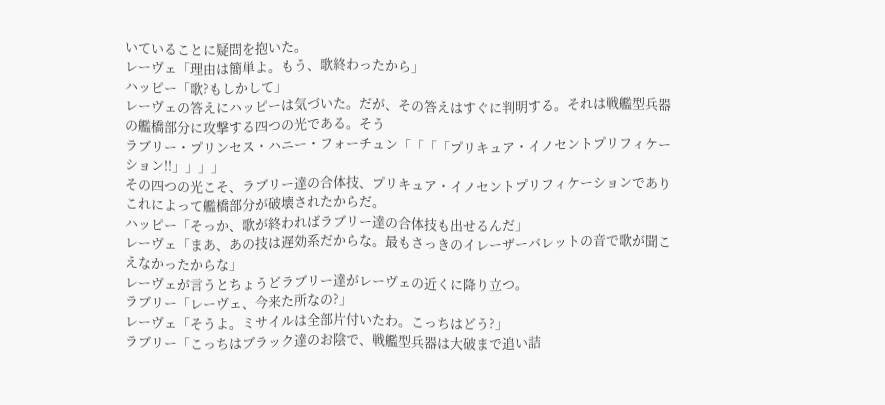いていることに疑問を抱いた。
レーヴェ「理由は簡単よ。もう、歌終わったから」
ハッピー「歌?もしかして」
レーヴェの答えにハッピーは気づいた。だが、その答えはすぐに判明する。それは戦艦型兵器の艦橋部分に攻撃する四つの光である。そう
ラブリー・プリンセス・ハニー・フォーチュン「「「「プリキュア・イノセントプリフィケーション!!」」」」
その四つの光こそ、ラブリー達の合体技、プリキュア・イノセントプリフィケーションでありこれによって艦橋部分が破壊されたからだ。
ハッピー「そっか、歌が終わればラブリー達の合体技も出せるんだ」
レーヴェ「まあ、あの技は遅効系だからな。最もさっきのイレーザーバレットの音で歌が聞こえなかったからな」
レーヴェが言うとちょうどラブリー達がレーヴェの近くに降り立つ。
ラブリー「レーヴェ、今来た所なの?」
レーヴェ「そうよ。ミサイルは全部片付いたわ。こっちはどう?」
ラブリー「こっちはブラック達のお陰で、戦艦型兵器は大破まで追い詰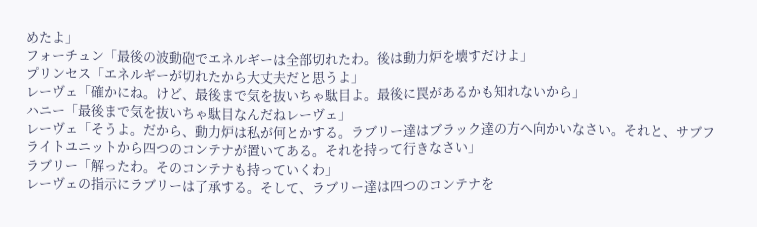めたよ」
フォーチュン「最後の波動砲でエネルギーは全部切れたわ。後は動力炉を壊すだけよ」
プリンセス「エネルギーが切れたから大丈夫だと思うよ」
レーヴェ「確かにね。けど、最後まで気を抜いちゃ駄目よ。最後に罠があるかも知れないから」
ハニー「最後まで気を抜いちゃ駄目なんだねレーヴェ」
レーヴェ「そうよ。だから、動力炉は私が何とかする。ラブリー達はブラック達の方へ向かいなさい。それと、サブフライトユニットから四つのコンテナが置いてある。それを持って行きなさい」
ラブリー「解ったわ。そのコンテナも持っていくわ」
レーヴェの指示にラブリーは了承する。そして、ラブリー達は四つのコンテナを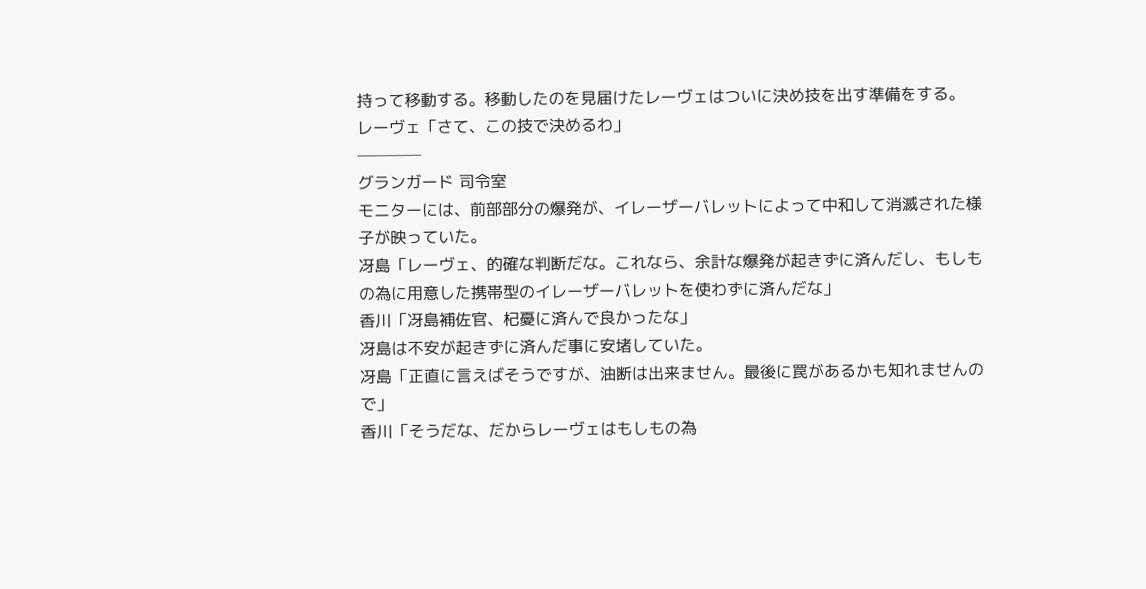持って移動する。移動したのを見届けたレーヴェはついに決め技を出す準備をする。
レーヴェ「さて、この技で決めるわ」
────
グランガード 司令室
モニターには、前部部分の爆発が、イレーザーバレットによって中和して消滅された様子が映っていた。
冴島「レーヴェ、的確な判断だな。これなら、余計な爆発が起きずに済んだし、もしもの為に用意した携帯型のイレーザーバレットを使わずに済んだな」
香川「冴島補佐官、杞憂に済んで良かったな」
冴島は不安が起きずに済んだ事に安堵していた。
冴島「正直に言えばそうですが、油断は出来ません。最後に罠があるかも知れませんので」
香川「そうだな、だからレーヴェはもしもの為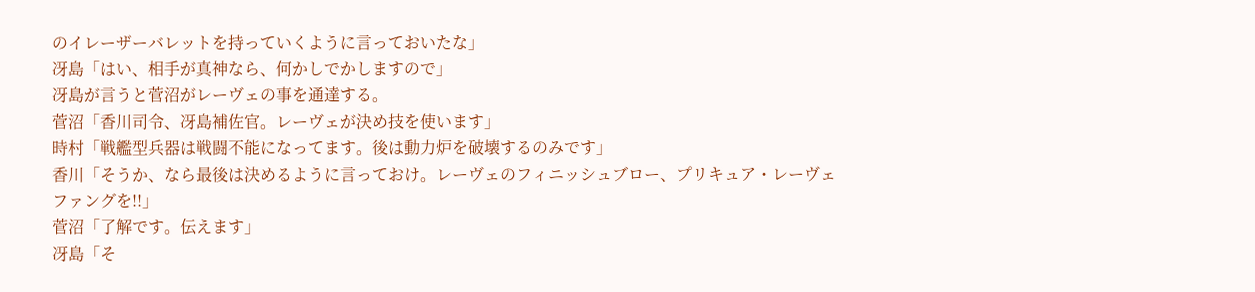のイレーザーバレットを持っていくように言っておいたな」
冴島「はい、相手が真神なら、何かしでかしますので」
冴島が言うと菅沼がレーヴェの事を通達する。
菅沼「香川司令、冴島補佐官。レーヴェが決め技を使います」
時村「戦艦型兵器は戦闘不能になってます。後は動力炉を破壊するのみです」
香川「そうか、なら最後は決めるように言っておけ。レーヴェのフィニッシュブロー、プリキュア・レーヴェファングを!!」
菅沼「了解です。伝えます」
冴島「そ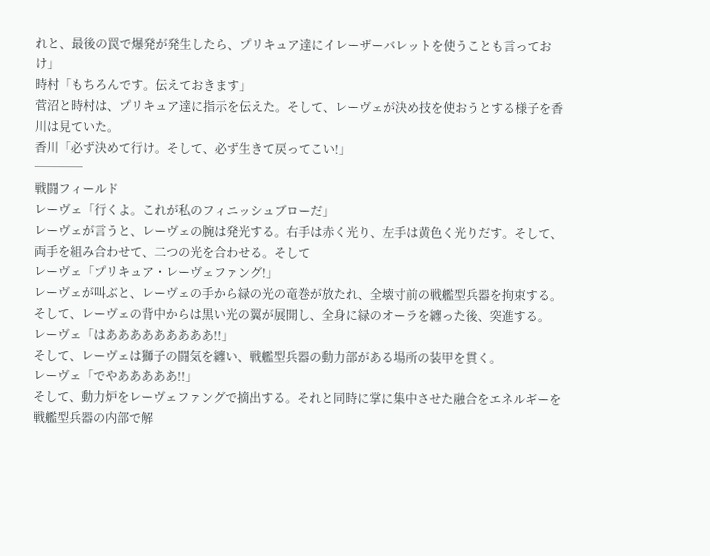れと、最後の罠で爆発が発生したら、プリキュア達にイレーザーバレットを使うことも言っておけ」
時村「もちろんです。伝えておきます」
菅沼と時村は、プリキュア達に指示を伝えた。そして、レーヴェが決め技を使おうとする様子を香川は見ていた。
香川「必ず決めて行け。そして、必ず生きて戻ってこい!」
────
戦闘フィールド
レーヴェ「行くよ。これが私のフィニッシュブローだ」
レーヴェが言うと、レーヴェの腕は発光する。右手は赤く光り、左手は黄色く光りだす。そして、両手を組み合わせて、二つの光を合わせる。そして
レーヴェ「プリキュア・レーヴェファング!」
レーヴェが叫ぶと、レーヴェの手から緑の光の竜巻が放たれ、全壊寸前の戦艦型兵器を拘束する。そして、レーヴェの背中からは黒い光の翼が展開し、全身に緑のオーラを纏った後、突進する。
レーヴェ「はあああああああああ!!」
そして、レーヴェは獅子の闘気を纏い、戦艦型兵器の動力部がある場所の装甲を貫く。
レーヴェ「でやあああああ!!」
そして、動力炉をレーヴェファングで摘出する。それと同時に掌に集中させた融合をエネルギーを戦艦型兵器の内部で解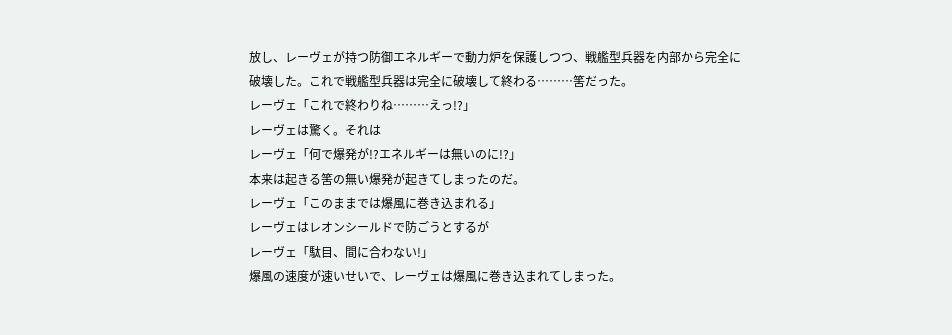放し、レーヴェが持つ防御エネルギーで動力炉を保護しつつ、戦艦型兵器を内部から完全に破壊した。これで戦艦型兵器は完全に破壊して終わる………筈だった。
レーヴェ「これで終わりね………えっ!?」
レーヴェは驚く。それは
レーヴェ「何で爆発が!?エネルギーは無いのに!?」
本来は起きる筈の無い爆発が起きてしまったのだ。
レーヴェ「このままでは爆風に巻き込まれる」
レーヴェはレオンシールドで防ごうとするが
レーヴェ「駄目、間に合わない!」
爆風の速度が速いせいで、レーヴェは爆風に巻き込まれてしまった。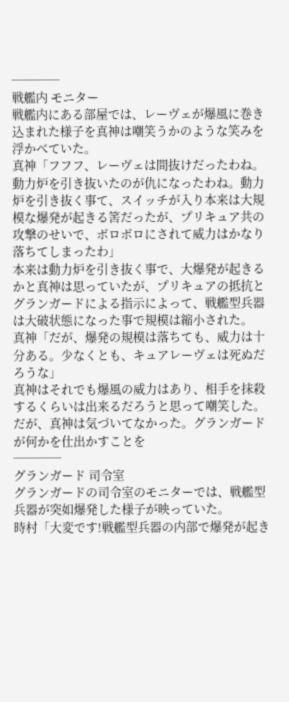────
戦艦内 モニター
戦艦内にある部屋では、レーヴェが爆風に巻き込まれた様子を真神は嘲笑うかのような笑みを浮かべていた。
真神「フフフ、レーヴェは間抜けだったわね。動力炉を引き抜いたのが仇になったわね。動力炉を引き抜く事て、スイッチが入り本来は大規模な爆発が起きる筈だったが、プリキュア共の攻撃のせいで、ボロボロにされて威力はかなり落ちてしまったわ」
本来は動力炉を引き抜く事で、大爆発が起きるかと真神は思っていたが、プリキュアの抵抗とグランガードによる指示によって、戦艦型兵器は大破状態になった事で規模は縮小された。
真神「だが、爆発の規模は落ちても、威力は十分ある。少なくとも、キュアレーヴェは死ぬだろうな」
真神はそれでも爆風の威力はあり、相手を抹殺するくらいは出来るだろうと思って嘲笑した。だが、真神は気づいてなかった。グランガードが何かを仕出かすことを
────
グランガード 司令室
グランガードの司令室のモニターでは、戦艦型兵器が突如爆発した様子が映っていた。
時村「大変です!戦艦型兵器の内部で爆発が起き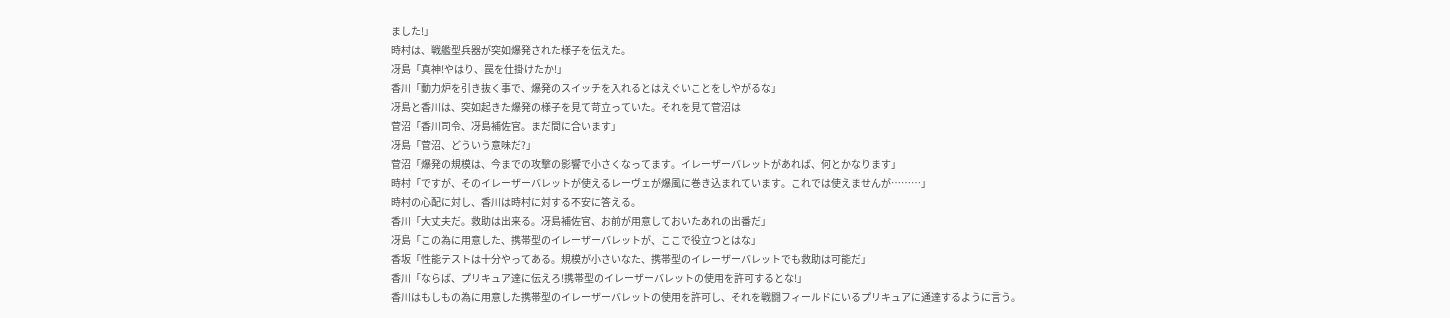ました!」
時村は、戦艦型兵器が突如爆発された様子を伝えた。
冴島「真神!やはり、罠を仕掛けたか!」
香川「動力炉を引き抜く事で、爆発のスイッチを入れるとはえぐいことをしやがるな」
冴島と香川は、突如起きた爆発の様子を見て苛立っていた。それを見て菅沼は
菅沼「香川司令、冴島補佐官。まだ間に合います」
冴島「菅沼、どういう意味だ?」
菅沼「爆発の規模は、今までの攻撃の影響で小さくなってます。イレーザーバレットがあれば、何とかなります」
時村「ですが、そのイレーザーバレットが使えるレーヴェが爆風に巻き込まれています。これでは使えませんが………」
時村の心配に対し、香川は時村に対する不安に答える。
香川「大丈夫だ。救助は出来る。冴島補佐官、お前が用意しておいたあれの出番だ」
冴島「この為に用意した、携帯型のイレーザーバレットが、ここで役立つとはな」
香坂「性能テストは十分やってある。規模が小さいなた、携帯型のイレーザーバレットでも救助は可能だ」
香川「ならば、プリキュア達に伝えろ!携帯型のイレーザーバレットの使用を許可するとな!」
香川はもしもの為に用意した携帯型のイレーザーバレットの使用を許可し、それを戦闘フィールドにいるプリキュアに通達するように言う。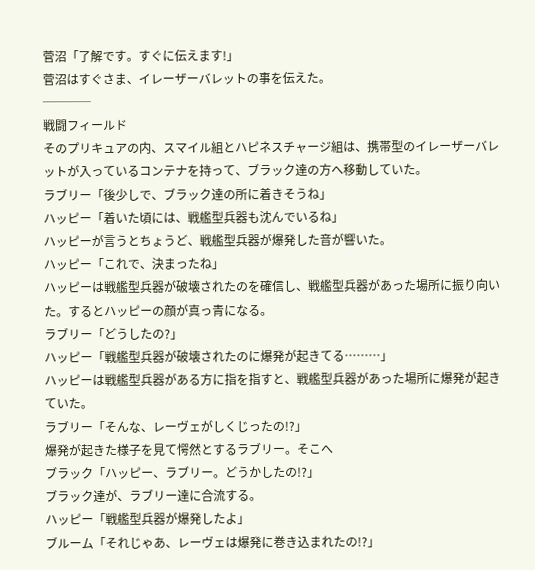菅沼「了解です。すぐに伝えます!」
菅沼はすぐさま、イレーザーバレットの事を伝えた。
────
戦闘フィールド
そのプリキュアの内、スマイル組とハピネスチャージ組は、携帯型のイレーザーバレットが入っているコンテナを持って、ブラック達の方へ移動していた。
ラブリー「後少しで、ブラック達の所に着きそうね」
ハッピー「着いた頃には、戦艦型兵器も沈んでいるね」
ハッピーが言うとちょうど、戦艦型兵器が爆発した音が響いた。
ハッピー「これで、決まったね」
ハッピーは戦艦型兵器が破壊されたのを確信し、戦艦型兵器があった場所に振り向いた。するとハッピーの顔が真っ青になる。
ラブリー「どうしたの?」
ハッピー「戦艦型兵器が破壊されたのに爆発が起きてる………」
ハッピーは戦艦型兵器がある方に指を指すと、戦艦型兵器があった場所に爆発が起きていた。
ラブリー「そんな、レーヴェがしくじったの!?」
爆発が起きた様子を見て愕然とするラブリー。そこへ
ブラック「ハッピー、ラブリー。どうかしたの!?」
ブラック達が、ラブリー達に合流する。
ハッピー「戦艦型兵器が爆発したよ」
ブルーム「それじゃあ、レーヴェは爆発に巻き込まれたの!?」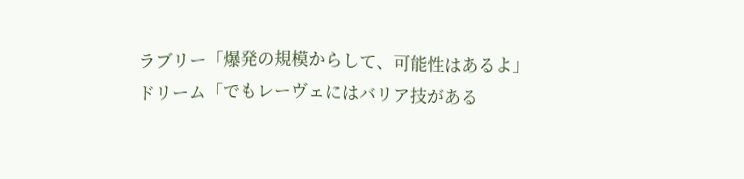ラブリー「爆発の規模からして、可能性はあるよ」
ドリーム「でもレーヴェにはバリア技がある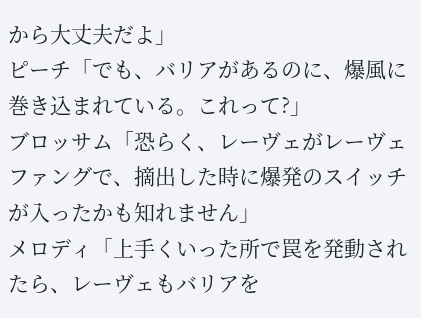から大丈夫だよ」
ピーチ「でも、バリアがあるのに、爆風に巻き込まれている。これって?」
ブロッサム「恐らく、レーヴェがレーヴェファングで、摘出した時に爆発のスイッチが入ったかも知れません」
メロディ「上手くいった所で罠を発動されたら、レーヴェもバリアを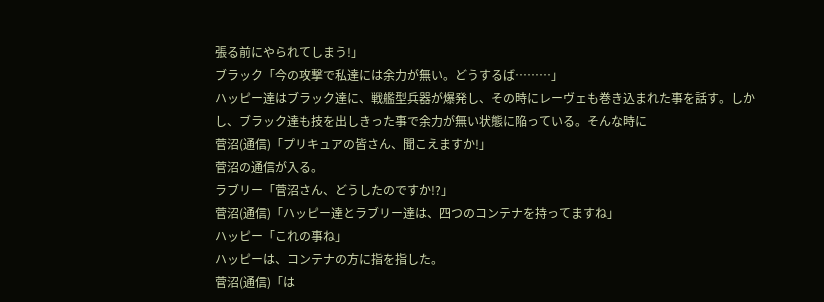張る前にやられてしまう!」
ブラック「今の攻撃で私達には余力が無い。どうするば………」
ハッピー達はブラック達に、戦艦型兵器が爆発し、その時にレーヴェも巻き込まれた事を話す。しかし、ブラック達も技を出しきった事で余力が無い状態に陥っている。そんな時に
菅沼(通信)「プリキュアの皆さん、聞こえますか!」
菅沼の通信が入る。
ラブリー「菅沼さん、どうしたのですか!?」
菅沼(通信)「ハッピー達とラブリー達は、四つのコンテナを持ってますね」
ハッピー「これの事ね」
ハッピーは、コンテナの方に指を指した。
菅沼(通信)「は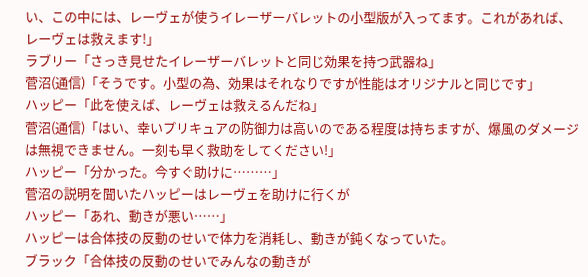い、この中には、レーヴェが使うイレーザーバレットの小型版が入ってます。これがあれば、レーヴェは救えます!」
ラブリー「さっき見せたイレーザーバレットと同じ効果を持つ武器ね」
菅沼(通信)「そうです。小型の為、効果はそれなりですが性能はオリジナルと同じです」
ハッピー「此を使えば、レーヴェは救えるんだね」
菅沼(通信)「はい、幸いプリキュアの防御力は高いのである程度は持ちますが、爆風のダメージは無視できません。一刻も早く救助をしてください!」
ハッピー「分かった。今すぐ助けに………」
菅沼の説明を聞いたハッピーはレーヴェを助けに行くが
ハッピー「あれ、動きが悪い……」
ハッピーは合体技の反動のせいで体力を消耗し、動きが鈍くなっていた。
ブラック「合体技の反動のせいでみんなの動きが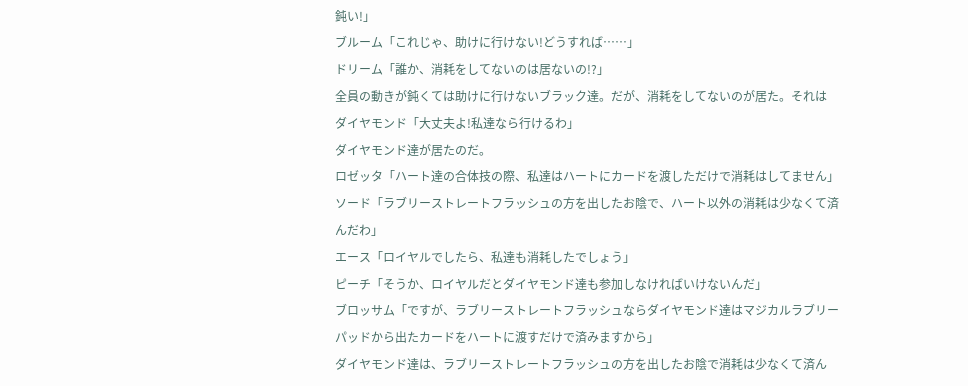鈍い!」
ブルーム「これじゃ、助けに行けない!どうすれば……」
ドリーム「誰か、消耗をしてないのは居ないの!?」
全員の動きが鈍くては助けに行けないブラック達。だが、消耗をしてないのが居た。それは
ダイヤモンド「大丈夫よ!私達なら行けるわ」
ダイヤモンド達が居たのだ。
ロゼッタ「ハート達の合体技の際、私達はハートにカードを渡しただけで消耗はしてません」
ソード「ラブリーストレートフラッシュの方を出したお陰で、ハート以外の消耗は少なくて済んだわ」
エース「ロイヤルでしたら、私達も消耗したでしょう」
ピーチ「そうか、ロイヤルだとダイヤモンド達も参加しなければいけないんだ」
ブロッサム「ですが、ラブリーストレートフラッシュならダイヤモンド達はマジカルラブリーパッドから出たカードをハートに渡すだけで済みますから」
ダイヤモンド達は、ラブリーストレートフラッシュの方を出したお陰で消耗は少なくて済ん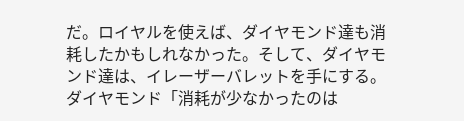だ。ロイヤルを使えば、ダイヤモンド達も消耗したかもしれなかった。そして、ダイヤモンド達は、イレーザーバレットを手にする。
ダイヤモンド「消耗が少なかったのは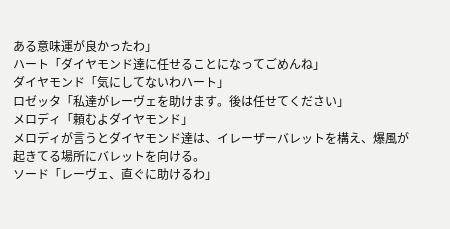ある意味運が良かったわ」
ハート「ダイヤモンド達に任せることになってごめんね」
ダイヤモンド「気にしてないわハート」
ロゼッタ「私達がレーヴェを助けます。後は任せてください」
メロディ「頼むよダイヤモンド」
メロディが言うとダイヤモンド達は、イレーザーバレットを構え、爆風が起きてる場所にバレットを向ける。
ソード「レーヴェ、直ぐに助けるわ」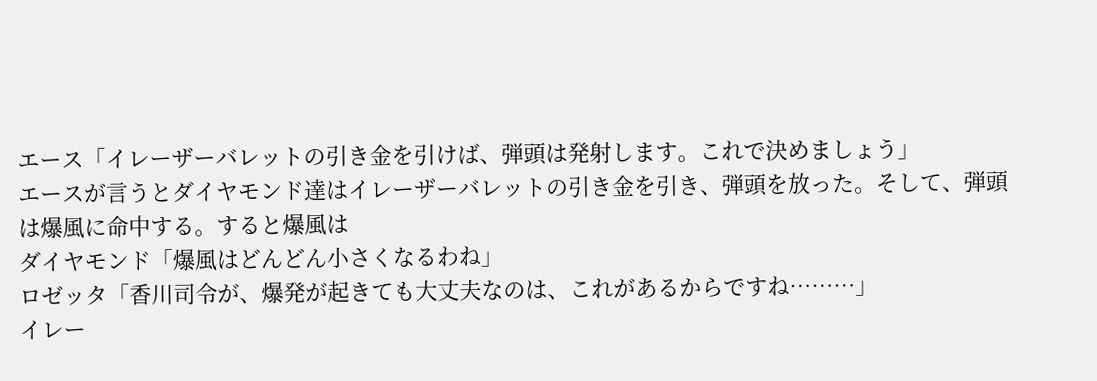エース「イレーザーバレットの引き金を引けば、弾頭は発射します。これで決めましょう」
エースが言うとダイヤモンド達はイレーザーバレットの引き金を引き、弾頭を放った。そして、弾頭は爆風に命中する。すると爆風は
ダイヤモンド「爆風はどんどん小さくなるわね」
ロゼッタ「香川司令が、爆発が起きても大丈夫なのは、これがあるからですね………」
イレー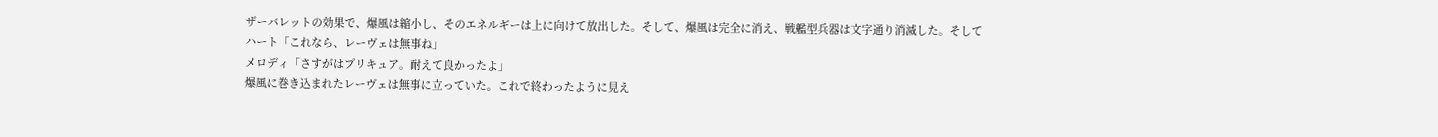ザーバレットの効果で、爆風は縮小し、そのエネルギーは上に向けて放出した。そして、爆風は完全に消え、戦艦型兵器は文字通り消滅した。そして
ハート「これなら、レーヴェは無事ね」
メロディ「さすがはプリキュア。耐えて良かったよ」
爆風に巻き込まれたレーヴェは無事に立っていた。これで終わったように見え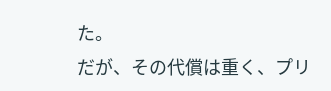た。
だが、その代償は重く、プリ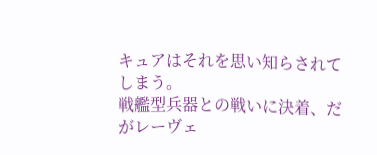キュアはそれを思い知らされてしまう。
戦艦型兵器との戦いに決着、だがレーヴェ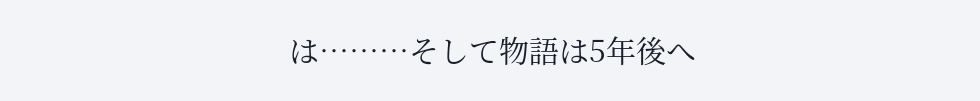は………そして物語は5年後へ